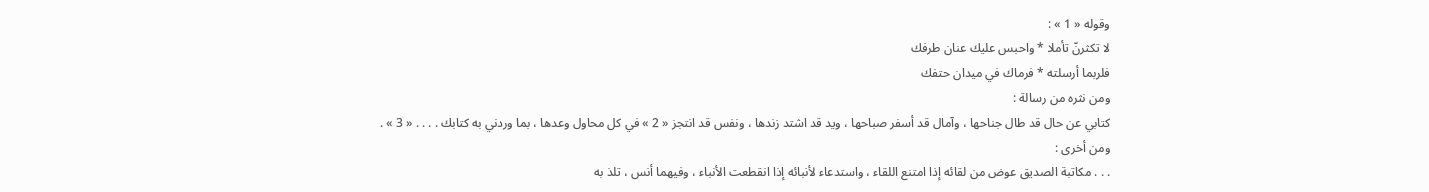وقوله « 1 » :
لا تكثرنّ تأملا * واحبس عليك عنان طرفك
فلربما أرسلته * فرماك في ميدان حتفك
ومن نثره من رسالة :
كتابي عن حال قد طال جناحها ، وآمال قد أسفر صباحها ، ويد قد اشتد زندها ، ونفس قد انتجز « 2 » في كل محاول وعدها ، بما وردني به كتابك . . . . « 3 » .
ومن أخرى :
. . . مكاتبة الصديق عوض من لقائه إذا امتنع اللقاء ، واستدعاء لأنبائه إذا انقطعت الأنباء ، وفيهما أنس ، تلذ به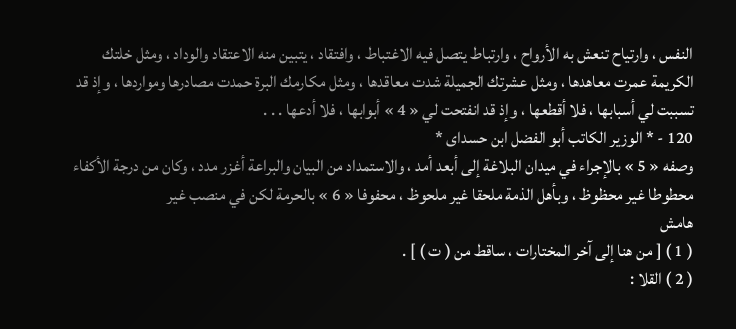النفس ، وارتياح تنعش به الأرواح ، وارتباط يتصل فيه الاغتباط ، وافتقاد ، يتبين منه الاعتقاد والوداد ، ومثل خلتك الكريمة عمرت معاهدها ، ومثل عشرتك الجميلة شدت معاقدها ، ومثل مكارمك البرة حمدت مصادرها ومواردها ، وإذ قد تسببت لي أسبابها ، فلا أقطعها ، وإذ قد انفتحت لي « 4 » أبوابها ، فلا أدعها . . .
120 - * الوزير الكاتب أبو الفضل ابن حسداى *
وصفه « 5 » بالإجراء في ميدان البلاغة إلى أبعد أمد ، والاستمداد من البيان والبراعة أغزر مدد ، وكان من درجة الأكفاء محطوطا غير محظوظ ، وبأهل الذمة ملحقا غير ملحوظ ، محفوفا « 6 » بالحرمة لكن في منصب غير
هامش
( 1 ) [ من هنا إلى آخر المختارات ، ساقط من ( ت ) ] .
( 2 ) القلا :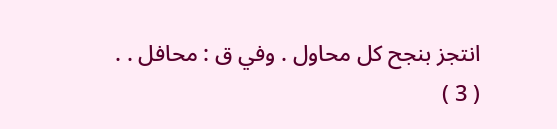انتجز بنجح كل محاول . وفي ق : محافل . .
( 3 )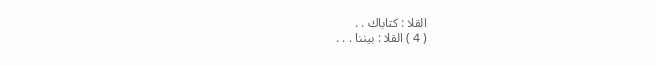القلا : كتاباك . .
( 4 ) القلا : بيننا . . .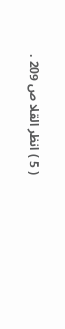( 5 ) انظر القلا ص 209 .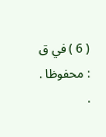( 6 ) في ق : محفوظا . .